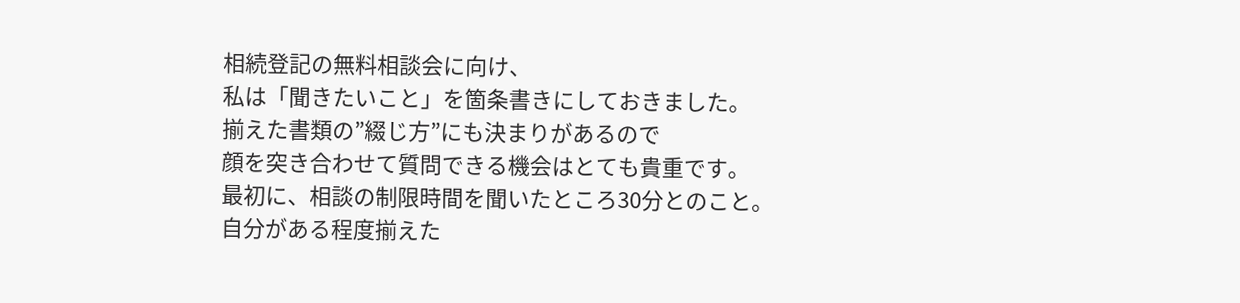相続登記の無料相談会に向け、
私は「聞きたいこと」を箇条書きにしておきました。
揃えた書類の”綴じ方”にも決まりがあるので
顔を突き合わせて質問できる機会はとても貴重です。
最初に、相談の制限時間を聞いたところ30分とのこと。
自分がある程度揃えた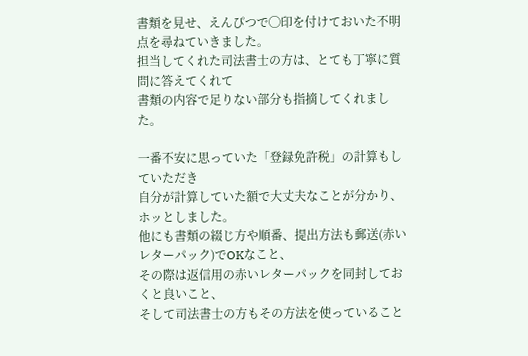書類を見せ、えんぴつで◯印を付けておいた不明点を尋ねていきました。
担当してくれた司法書士の方は、とても丁寧に質問に答えてくれて
書類の内容で足りない部分も指摘してくれました。

一番不安に思っていた「登録免許税」の計算もしていただき
自分が計算していた額で大丈夫なことが分かり、ホッとしました。
他にも書類の綴じ方や順番、提出方法も郵送(赤いレターパック)でOKなこと、
その際は返信用の赤いレターパックを同封しておくと良いこと、
そして司法書士の方もその方法を使っていること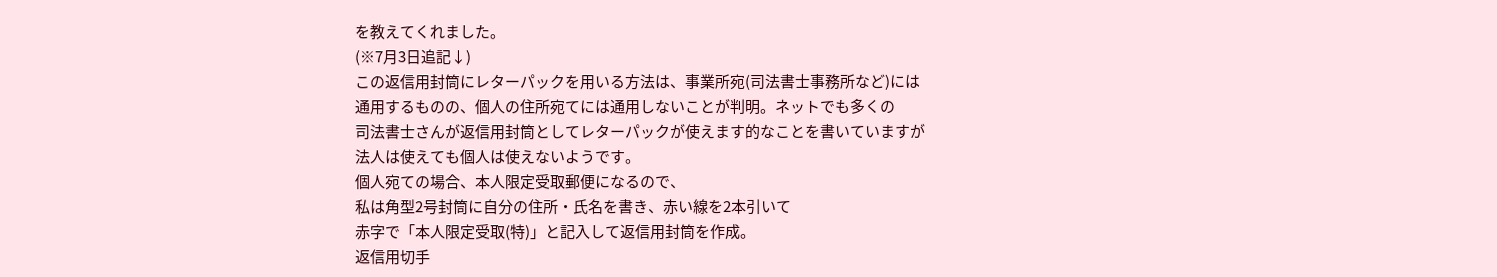を教えてくれました。
(※7月3日追記↓)
この返信用封筒にレターパックを用いる方法は、事業所宛(司法書士事務所など)には
通用するものの、個人の住所宛てには通用しないことが判明。ネットでも多くの
司法書士さんが返信用封筒としてレターパックが使えます的なことを書いていますが
法人は使えても個人は使えないようです。
個人宛ての場合、本人限定受取郵便になるので、
私は角型2号封筒に自分の住所・氏名を書き、赤い線を2本引いて
赤字で「本人限定受取(特)」と記入して返信用封筒を作成。
返信用切手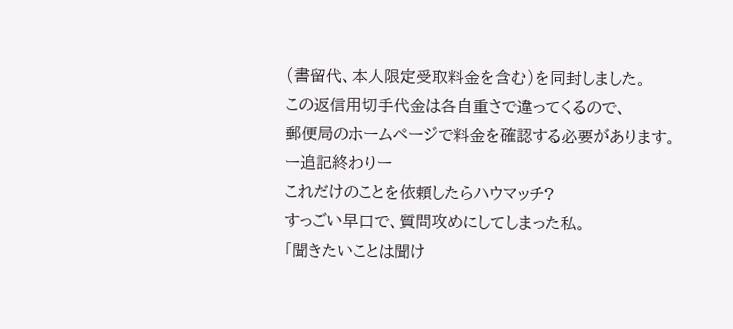(書留代、本人限定受取料金を含む)を同封しました。
この返信用切手代金は各自重さで違ってくるので、
郵便局のホームページで料金を確認する必要があります。
ー追記終わりー
これだけのことを依頼したらハウマッチ?
すっごい早口で、質問攻めにしてしまった私。
「聞きたいことは聞け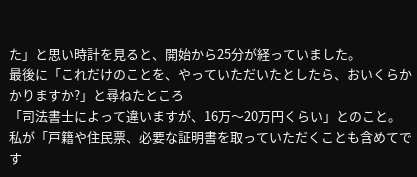た」と思い時計を見ると、開始から25分が経っていました。
最後に「これだけのことを、やっていただいたとしたら、おいくらかかりますか?」と尋ねたところ
「司法書士によって違いますが、16万〜20万円くらい」とのこと。
私が「戸籍や住民票、必要な証明書を取っていただくことも含めてです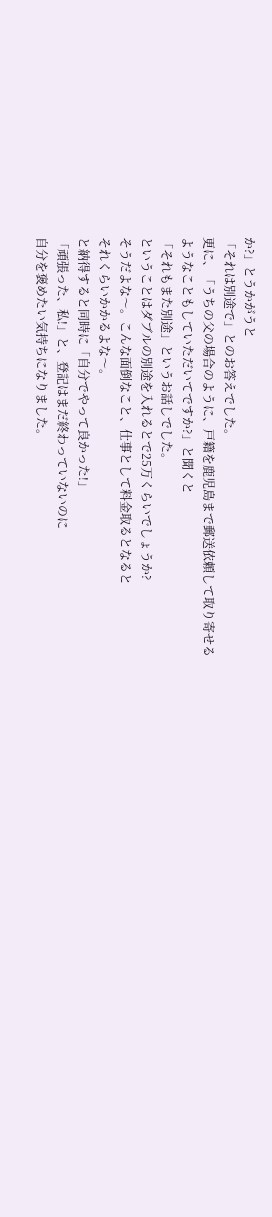か?」とうかがうと
「それは別途で」とのお答えでした。
更に、「うちの父の場合のように、戸籍を鹿児島まで郵送依頼して取り寄せる
ようなこともしていただいてですか?」と聞くと
「それもまた別途」というお話しでした。
ということはダブルの別途を入れるとで25万くらいでしょうか?
そうだよな〜。こんな面倒なこと、仕事として料金取るとなると
それくらいかかるよな〜。
と納得すると同時に「自分でやって良かった!」
「頑張った、私!」と、登記はまだ終わっていないのに
自分を褒めたい気持ちになりました。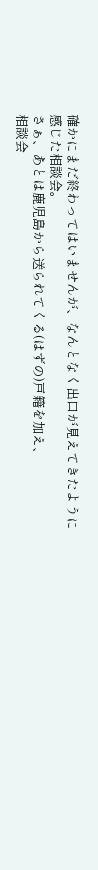確かにまだ終わってはいませんが、なんとなく出口が見えてきたように
感じた相談会。
さぁ、あとは鹿児島から送られてくる(はずの)戸籍を加え、
相談会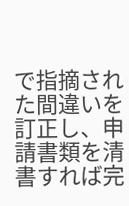で指摘された間違いを訂正し、申請書類を清書すれば完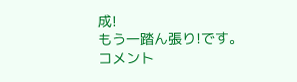成!
もう一踏ん張り!です。
コメント